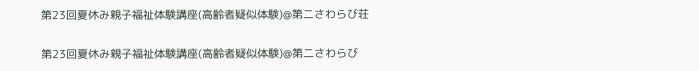第23回夏休み親子福祉体験講座(高齢者疑似体験)@第二さわらび荘

第23回夏休み親子福祉体験講座(高齢者疑似体験)@第二さわらび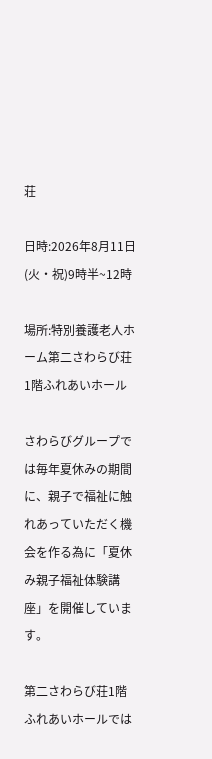荘

日時:2026年8月11日(火・祝)9時半~12時

場所:特別養護老人ホーム第二さわらび荘 1階ふれあいホール

さわらびグループでは毎年夏休みの期間に、親子で福祉に触れあっていただく機会を作る為に「夏休み親子福祉体験講座」を開催しています。

第二さわらび荘1階ふれあいホールでは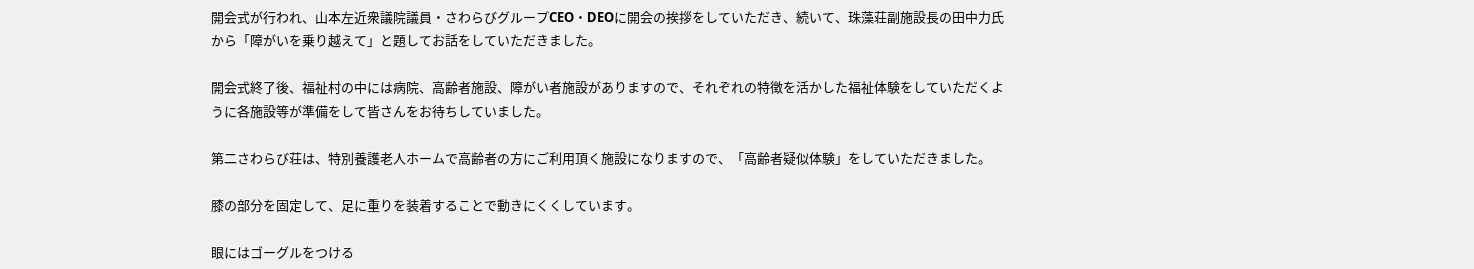開会式が行われ、山本左近衆議院議員・さわらびグループCEO・DEOに開会の挨拶をしていただき、続いて、珠藻荘副施設長の田中力氏から「障がいを乗り越えて」と題してお話をしていただきました。

開会式終了後、福祉村の中には病院、高齢者施設、障がい者施設がありますので、それぞれの特徴を活かした福祉体験をしていただくように各施設等が準備をして皆さんをお待ちしていました。

第二さわらび荘は、特別養護老人ホームで高齢者の方にご利用頂く施設になりますので、「高齢者疑似体験」をしていただきました。

膝の部分を固定して、足に重りを装着することで動きにくくしています。

眼にはゴーグルをつける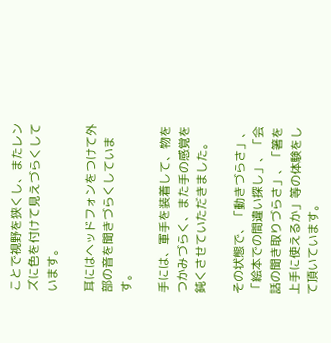ことで視野を狭くし、またレンズに色を付けて見えづらくしています。

耳にはヘッドフォンをつけて外部の音を聞きづらくしています。

手には、軍手を装着して、物をつかみづらく、また手の感覚を鈍くさせていただきました。

その状態で、「動きづらさ」、「絵本での間違い探し」、「会話の聞き取りづらさ」、「箸を上手に使えるか」等の体験をして頂いています。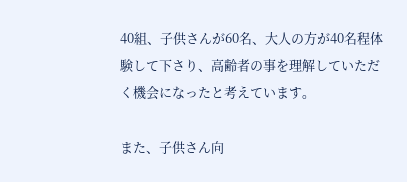40組、子供さんが60名、大人の方が40名程体験して下さり、高齢者の事を理解していただく機会になったと考えています。

また、子供さん向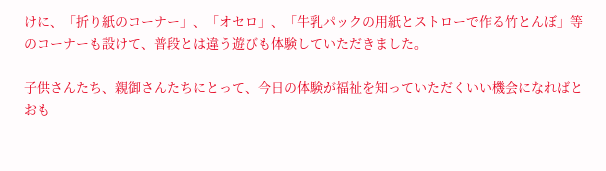けに、「折り紙のコーナー」、「オセロ」、「牛乳パックの用紙とストローで作る竹とんぼ」等のコーナーも設けて、普段とは違う遊びも体験していただきました。

子供さんたち、親御さんたちにとって、今日の体験が福祉を知っていただくいい機会になればとおも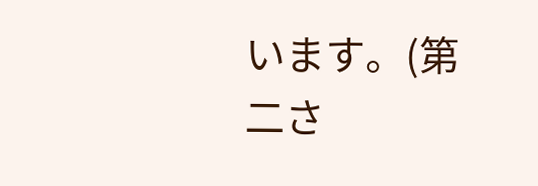います。(第二さ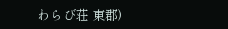わらび荘 東郡)